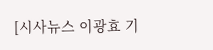[시사뉴스 이광효 기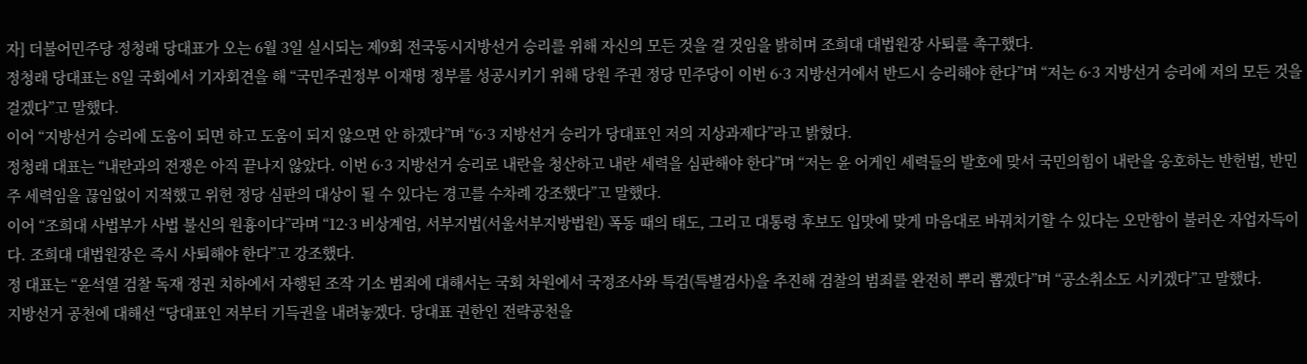자] 더불어민주당 정청래 당대표가 오는 6월 3일 실시되는 제9회 전국동시지방선거 승리를 위해 자신의 모든 것을 걸 것임을 밝히며 조희대 대법원장 사퇴를 촉구했다.
정청래 당대표는 8일 국회에서 기자회견을 해 “국민주권정부 이재명 정부를 성공시키기 위해 당원 주권 정당 민주당이 이번 6·3 지방선거에서 반드시 승리해야 한다”며 “저는 6·3 지방선거 승리에 저의 모든 것을 걸겠다”고 말했다.
이어 “지방선거 승리에 도움이 되면 하고 도움이 되지 않으면 안 하겠다”며 “6·3 지방선거 승리가 당대표인 저의 지상과제다”라고 밝혔다.
정청래 대표는 “내란과의 전쟁은 아직 끝나지 않았다. 이번 6·3 지방선거 승리로 내란을 청산하고 내란 세력을 심판해야 한다”며 “저는 윤 어게인 세력들의 발호에 맞서 국민의힘이 내란을 옹호하는 반헌법, 반민주 세력임을 끊임없이 지적했고 위헌 정당 심판의 대상이 될 수 있다는 경고를 수차례 강조했다”고 말했다.
이어 “조희대 사법부가 사법 불신의 원흉이다”라며 “12·3 비상계엄, 서부지법(서울서부지방법원) 폭동 때의 태도, 그리고 대통령 후보도 입맛에 맞게 마음대로 바꿔치기할 수 있다는 오만함이 불러온 자업자득이다. 조희대 대법원장은 즉시 사퇴해야 한다”고 강조했다.
정 대표는 “윤석열 검찰 독재 정권 치하에서 자행된 조작 기소 범죄에 대해서는 국회 차원에서 국정조사와 특검(특별검사)을 추진해 검찰의 범죄를 완전히 뿌리 뽑겠다”며 “공소취소도 시키겠다”고 말했다.
지방선거 공천에 대해선 “당대표인 저부터 기득권을 내려놓겠다. 당대표 권한인 전략공천을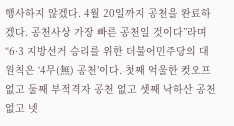행사하지 않겠다. 4월 20일까지 공천을 완료하겠다. 공천사상 가장 빠른 공천일 것이다”라며 “6·3 지방선거 승리를 위한 더불어민주당의 대원칙은 ‘4무(無) 공천’이다. 첫째 억울한 컷오프 없고 둘째 부적격자 공천 없고 셋째 낙하산 공천 없고 넷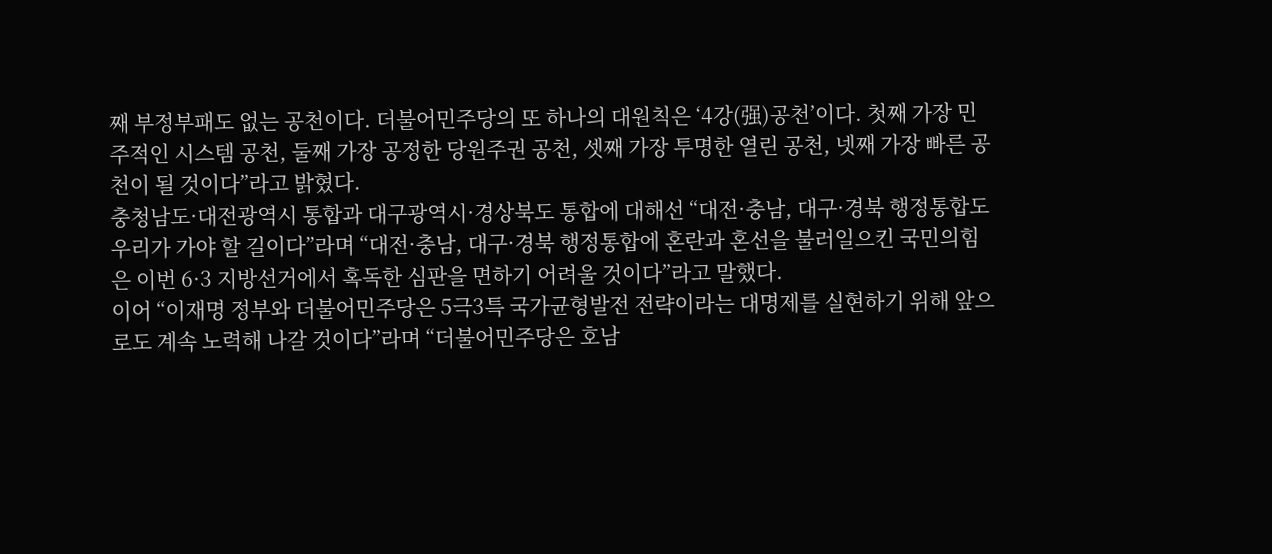째 부정부패도 없는 공천이다. 더불어민주당의 또 하나의 대원칙은 ‘4강(强)공천’이다. 첫째 가장 민주적인 시스템 공천, 둘째 가장 공정한 당원주권 공천, 셋째 가장 투명한 열린 공천, 넷째 가장 빠른 공천이 될 것이다”라고 밝혔다.
충청남도·대전광역시 통합과 대구광역시·경상북도 통합에 대해선 “대전·충남, 대구·경북 행정통합도 우리가 가야 할 길이다”라며 “대전·충남, 대구·경북 행정통합에 혼란과 혼선을 불러일으킨 국민의힘은 이번 6·3 지방선거에서 혹독한 심판을 면하기 어려울 것이다”라고 말했다.
이어 “이재명 정부와 더불어민주당은 5극3특 국가균형발전 전략이라는 대명제를 실현하기 위해 앞으로도 계속 노력해 나갈 것이다”라며 “더불어민주당은 호남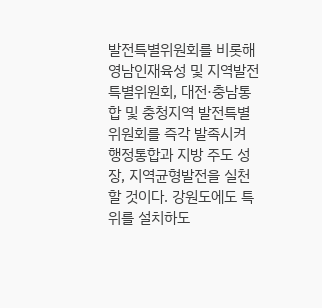발전특별위원회를 비롯해 영남인재육성 및 지역발전특별위원회, 대전·충남통합 및 충청지역 발전특별위원회를 즉각 발족시켜 행정통합과 지방 주도 성장, 지역균형발전을 실천할 것이다. 강원도에도 특위를 설치하도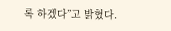록 하겠다”고 밝혔다.